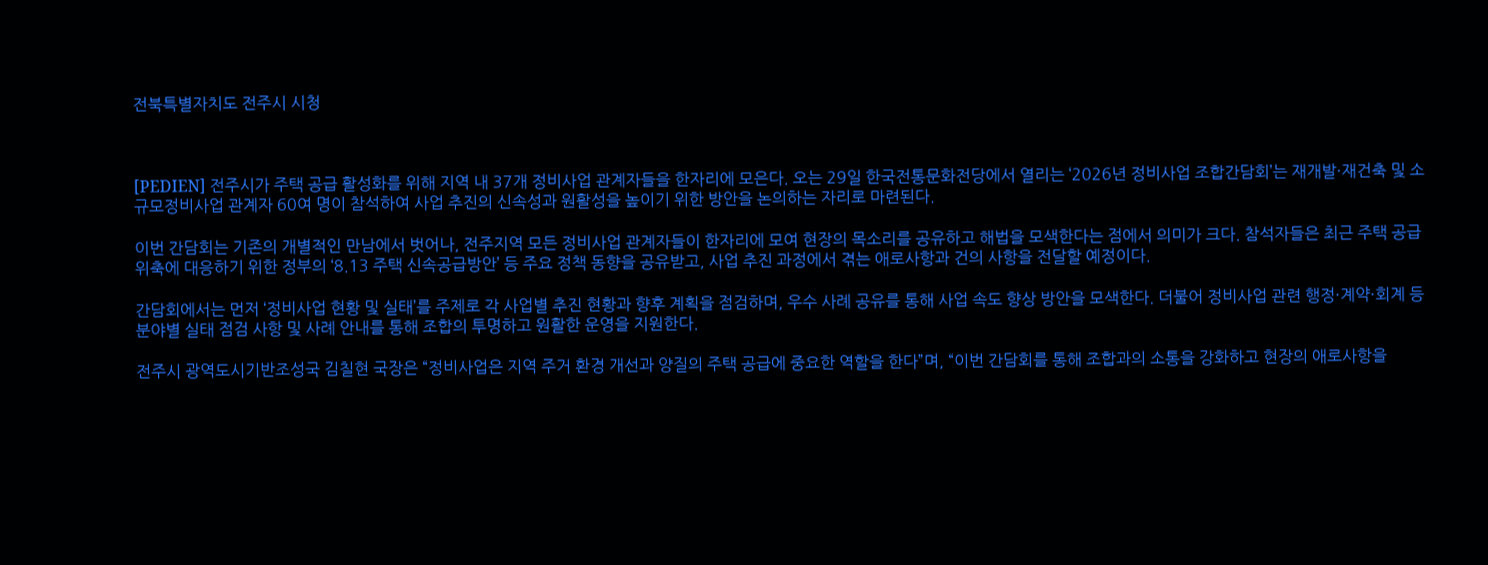전북특별자치도 전주시 시청



[PEDIEN] 전주시가 주택 공급 활성화를 위해 지역 내 37개 정비사업 관계자들을 한자리에 모은다. 오는 29일 한국전통문화전당에서 열리는 ‘2026년 정비사업 조합간담회’는 재개발·재건축 및 소규모정비사업 관계자 60여 명이 참석하여 사업 추진의 신속성과 원활성을 높이기 위한 방안을 논의하는 자리로 마련된다.

이번 간담회는 기존의 개별적인 만남에서 벗어나, 전주지역 모든 정비사업 관계자들이 한자리에 모여 현장의 목소리를 공유하고 해법을 모색한다는 점에서 의미가 크다. 참석자들은 최근 주택 공급 위축에 대응하기 위한 정부의 ‘8.13 주택 신속공급방안’ 등 주요 정책 동향을 공유받고, 사업 추진 과정에서 겪는 애로사항과 건의 사항을 전달할 예정이다.

간담회에서는 먼저 ‘정비사업 현황 및 실태’를 주제로 각 사업별 추진 현황과 향후 계획을 점검하며, 우수 사례 공유를 통해 사업 속도 향상 방안을 모색한다. 더불어 정비사업 관련 행정·계약·회계 등 분야별 실태 점검 사항 및 사례 안내를 통해 조합의 투명하고 원활한 운영을 지원한다.

전주시 광역도시기반조성국 김칠현 국장은 “정비사업은 지역 주거 환경 개선과 양질의 주택 공급에 중요한 역할을 한다”며, “이번 간담회를 통해 조합과의 소통을 강화하고 현장의 애로사항을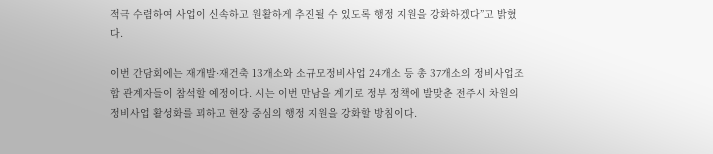적극 수렴하여 사업이 신속하고 원활하게 추진될 수 있도록 행정 지원을 강화하겠다”고 밝혔다.

이번 간담회에는 재개발·재건축 13개소와 소규모정비사업 24개소 등 총 37개소의 정비사업조합 관계자들이 참석할 예정이다. 시는 이번 만남을 계기로 정부 정책에 발맞춘 전주시 차원의 정비사업 활성화를 꾀하고 현장 중심의 행정 지원을 강화할 방침이다.